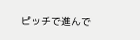ピッチで進んで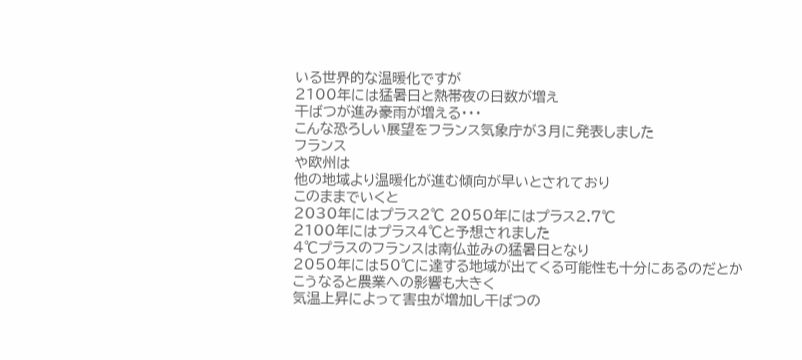いる世界的な温暖化ですが
2100年には猛暑日と熱帯夜の日数が増え
干ばつが進み豪雨が増える・・・
こんな恐ろしい展望をフランス気象庁が3月に発表しました
フランス
や欧州は
他の地域より温暖化が進む傾向が早いとされており
このままでいくと
2030年にはプラス2℃ 2050年にはプラス2.7℃
2100年にはプラス4℃と予想されました
4℃プラスのフランスは南仏並みの猛暑日となり
2050年には50℃に達する地域が出てくる可能性も十分にあるのだとか
こうなると農業への影響も大きく
気温上昇によって害虫が増加し干ばつの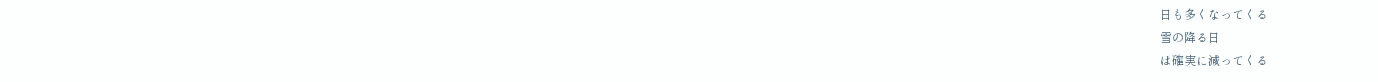日も多くなってくる
雪の降る日
は確実に減ってくる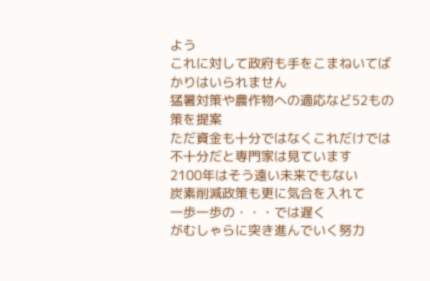よう
これに対して政府も手をこまねいてばかりはいられません
猛暑対策や農作物への適応など52もの策を提案
ただ資金も十分ではなくこれだけでは不十分だと専門家は見ています
2100年はそう遠い未来でもない
炭素削減政策も更に気合を入れて
一歩一歩の・・・では遅く
がむしゃらに突き進んでいく努力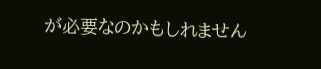が必要なのかもしれません